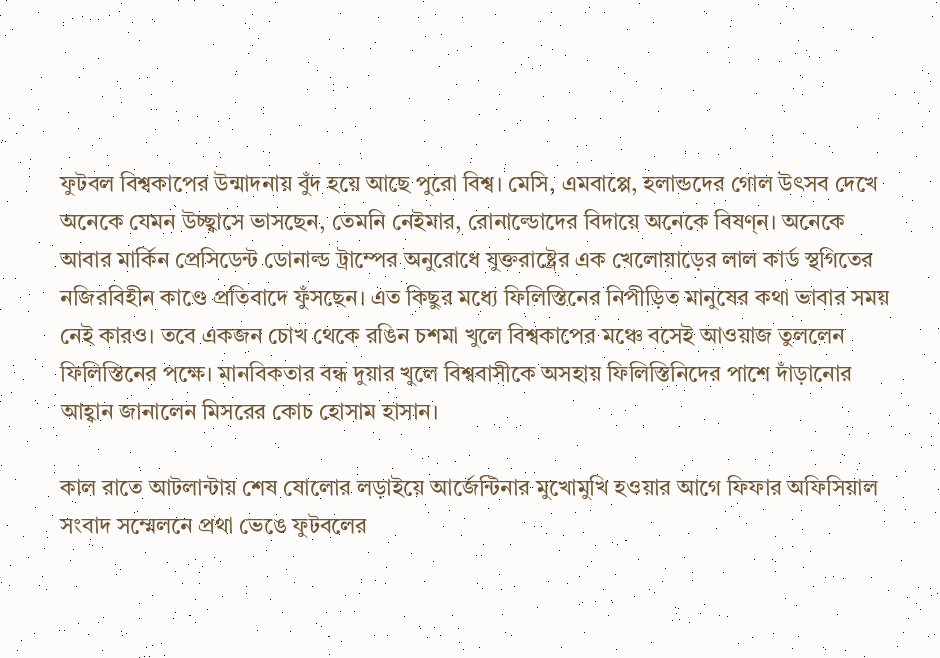ফুটবল বিশ্বকাপের উন্মাদনায় বুঁদ হয়ে আছে পুরো বিশ্ব। মেসি, এমবাপ্পে, হলান্ডদের গোল উৎসব দেখে অনেকে যেমন উচ্ছ্বাসে ভাসছেন, তেমনি নেইমার, রোনাল্ডোদের বিদায়ে অনেকে বিষণ্ন। অনেকে আবার মার্কিন প্রেসিডেন্ট ডোনাল্ড ট্রাম্পের অনুরোধে যুক্তরাষ্ট্রের এক খেলোয়াড়ের লাল কার্ড স্থগিতের নজিরবিহীন কাণ্ডে প্রতিবাদে ফুঁসছেন। এত কিছুর মধ্যে ফিলিস্তিনের নিপীড়িত মানুষের কথা ভাবার সময় নেই কারও। তবে একজন চোখ থেকে রঙিন চশমা খুলে বিশ্বকাপের মঞ্চে বসেই আওয়াজ তুললেন ফিলিস্তিনের পক্ষে। মানবিকতার বন্ধ দুয়ার খুলে বিশ্ববাসীকে অসহায় ফিলিস্তিনিদের পাশে দাঁড়ানোর আহ্বান জানালেন মিসরের কোচ হোসাম হাসান।

কাল রাতে আটলান্টায় শেষ ষোলোর লড়াইয়ে আর্জেন্টিনার মুখোমুখি হওয়ার আগে ফিফার অফিসিয়াল সংবাদ সম্মেলনে প্রথা ভেঙে ফুটবলের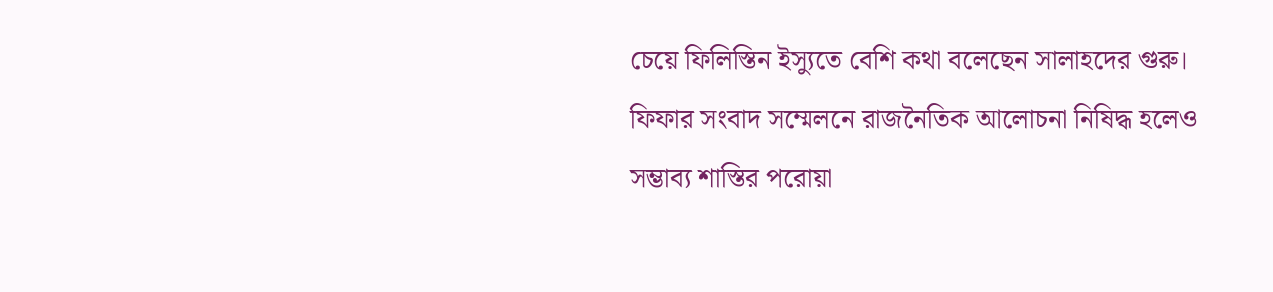চেয়ে ফিলিস্তিন ইস্যুতে বেশি কথা বলেছেন সালাহদের গুরু। ফিফার সংবাদ সম্মেলনে রাজনৈতিক আলোচনা নিষিদ্ধ হলেও সম্ভাব্য শাস্তির পরোয়া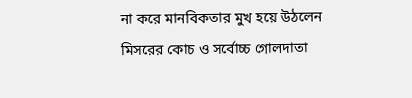না করে মানবিকতার মুখ হয়ে উঠলেন মিসরের কোচ ও সর্বোচ্চ গোলদাতা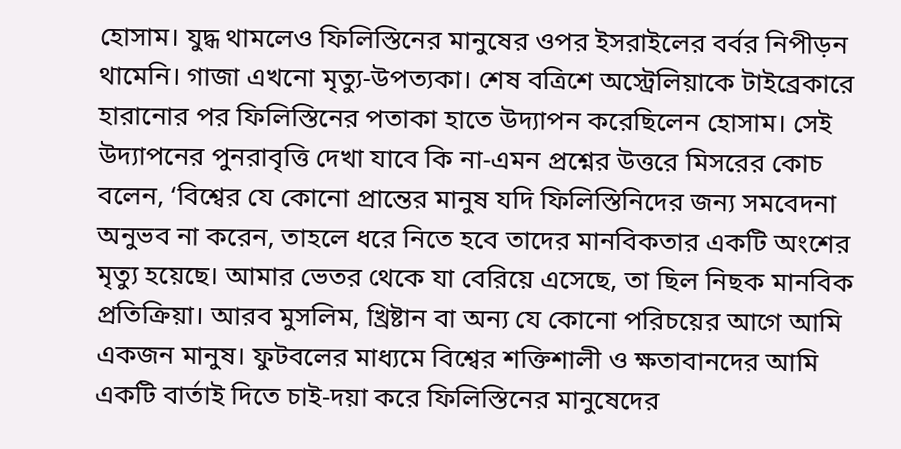হোসাম। যুদ্ধ থামলেও ফিলিস্তিনের মানুষের ওপর ইসরাইলের বর্বর নিপীড়ন থামেনি। গাজা এখনো মৃত্যু-উপত্যকা। শেষ বত্রিশে অস্ট্রেলিয়াকে টাইব্রেকারে হারানোর পর ফিলিস্তিনের পতাকা হাতে উদ্যাপন করেছিলেন হোসাম। সেই উদ্যাপনের পুনরাবৃত্তি দেখা যাবে কি না-এমন প্রশ্নের উত্তরে মিসরের কোচ বলেন, ‘বিশ্বের যে কোনো প্রান্তের মানুষ যদি ফিলিস্তিনিদের জন্য সমবেদনা অনুভব না করেন, তাহলে ধরে নিতে হবে তাদের মানবিকতার একটি অংশের মৃত্যু হয়েছে। আমার ভেতর থেকে যা বেরিয়ে এসেছে, তা ছিল নিছক মানবিক প্রতিক্রিয়া। আরব মুসলিম, খ্রিষ্টান বা অন্য যে কোনো পরিচয়ের আগে আমি একজন মানুষ। ফুটবলের মাধ্যমে বিশ্বের শক্তিশালী ও ক্ষতাবানদের আমি একটি বার্তাই দিতে চাই-দয়া করে ফিলিস্তিনের মানুষেদের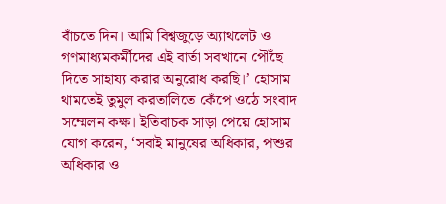বাঁচতে দিন। আমি বিশ্বজুড়ে অ্যাথলেট ও গণমাধ্যমকর্মীদের এই বার্তা সবখানে পৌঁছে দিতে সাহায্য করার অনুরোধ করছি।’ হোসাম থামতেই তুমুল করতালিতে কেঁপে ওঠে সংবাদ সম্মেলন কক্ষ। ইতিবাচক সাড়া পেয়ে হোসাম যোগ করেন, ‘সবাই মানুষের অধিকার, পশুর অধিকার ও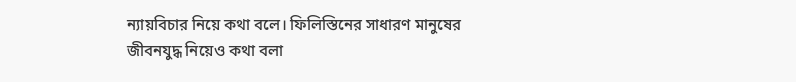ন্যায়বিচার নিয়ে কথা বলে। ফিলিস্তিনের সাধারণ মানুষের জীবনযুদ্ধ নিয়েও কথা বলা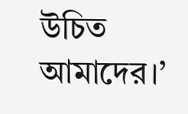উচিত আমাদের।’